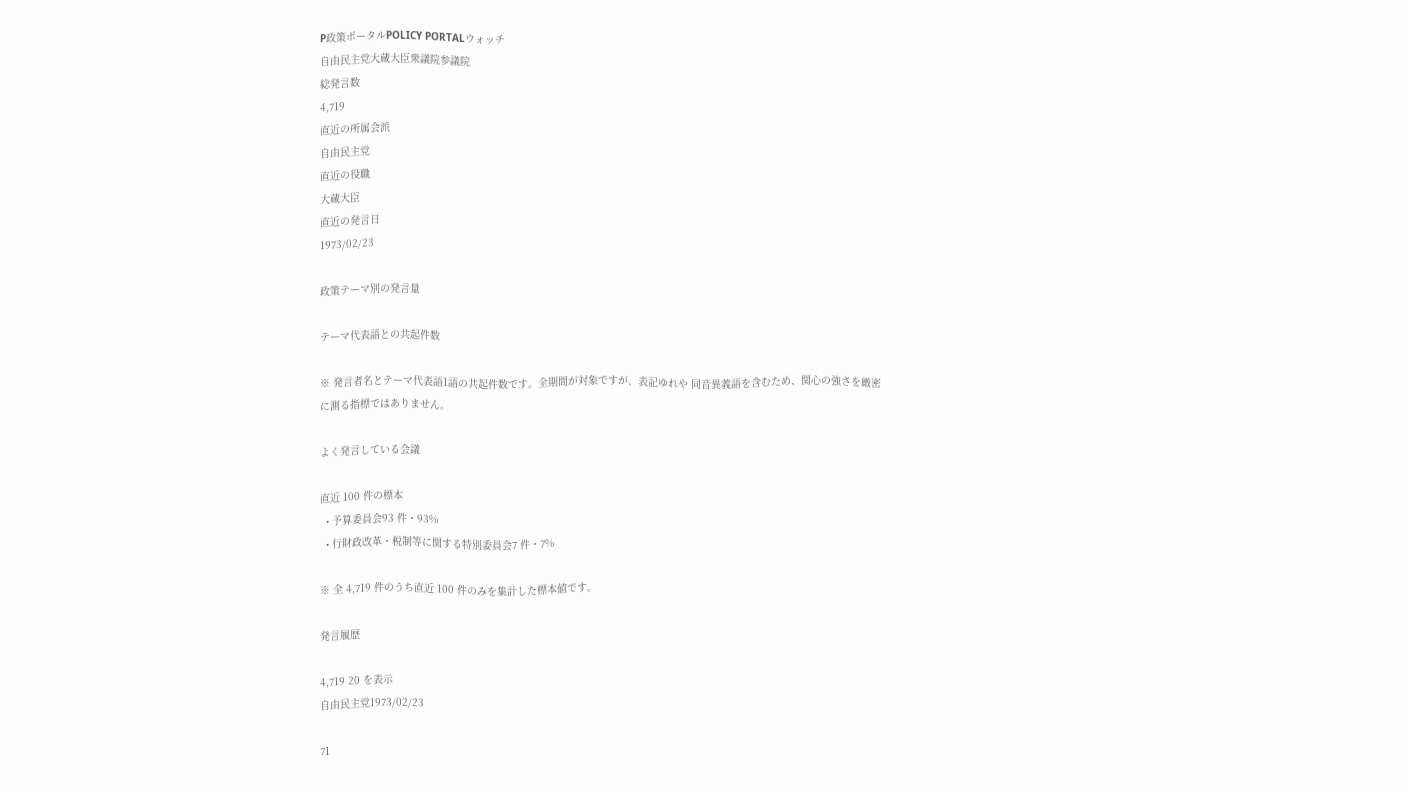P政策ポータルPOLICY PORTALウォッチ
自由民主党大蔵大臣衆議院参議院
総発言数
4,719
直近の所属会派
自由民主党
直近の役職
大蔵大臣
直近の発言日
1973/02/23

政策テーマ別の発言量

テーマ代表語との共起件数

※ 発言者名とテーマ代表語1語の共起件数です。全期間が対象ですが、表記ゆれや 同音異義語を含むため、関心の強さを厳密に測る指標ではありません。

よく発言している会議

直近 100 件の標本
  • 予算委員会93 件・93%
  • 行財政改革・税制等に関する特別委員会7 件・7%

※ 全 4,719 件のうち直近 100 件のみを集計した標本値です。

発言履歴

4,719 20 を表示
自由民主党1973/02/23

71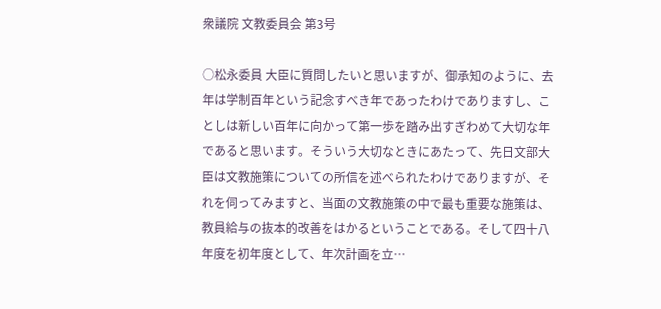衆議院 文教委員会 第3号

○松永委員 大臣に質問したいと思いますが、御承知のように、去年は学制百年という記念すべき年であったわけでありますし、ことしは新しい百年に向かって第一歩を踏み出すぎわめて大切な年であると思います。そういう大切なときにあたって、先日文部大臣は文教施策についての所信を述べられたわけでありますが、それを伺ってみますと、当面の文教施策の中で最も重要な施策は、教員給与の抜本的改善をはかるということである。そして四十八年度を初年度として、年次計画を立…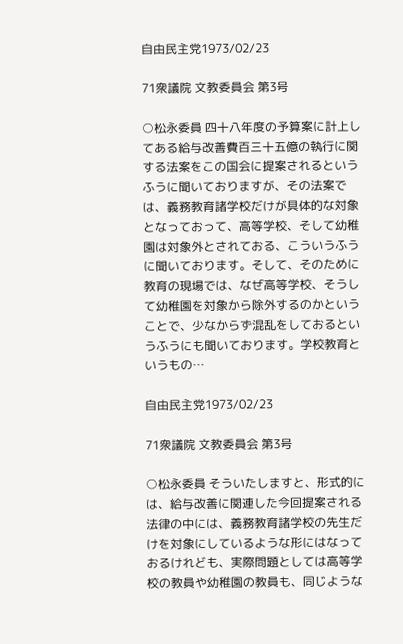自由民主党1973/02/23

71衆議院 文教委員会 第3号

○松永委員 四十八年度の予算案に計上してある給与改善費百三十五億の執行に関する法案をこの国会に提案されるというふうに聞いておりますが、その法案では、義務教育諸学校だけが具体的な対象となっておって、高等学校、そして幼稚園は対象外とされておる、こういうふうに聞いております。そして、そのために教育の現場では、なぜ高等学校、そうして幼稚園を対象から除外するのかということで、少なからず混乱をしておるというふうにも聞いております。学校教育というもの…

自由民主党1973/02/23

71衆議院 文教委員会 第3号

○松永委員 そういたしますと、形式的には、給与改善に関連した今回提案される法律の中には、義務教育諸学校の先生だけを対象にしているような形にはなっておるけれども、実際問題としては高等学校の教員や幼稚園の教員も、同じような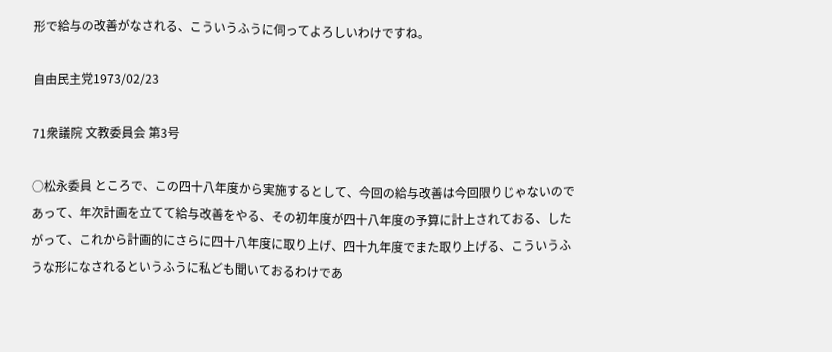形で給与の改善がなされる、こういうふうに伺ってよろしいわけですね。

自由民主党1973/02/23

71衆議院 文教委員会 第3号

○松永委員 ところで、この四十八年度から実施するとして、今回の給与改善は今回限りじゃないのであって、年次計画を立てて給与改善をやる、その初年度が四十八年度の予算に計上されておる、したがって、これから計画的にさらに四十八年度に取り上げ、四十九年度でまた取り上げる、こういうふうな形になされるというふうに私ども聞いておるわけであ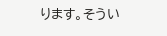ります。そうい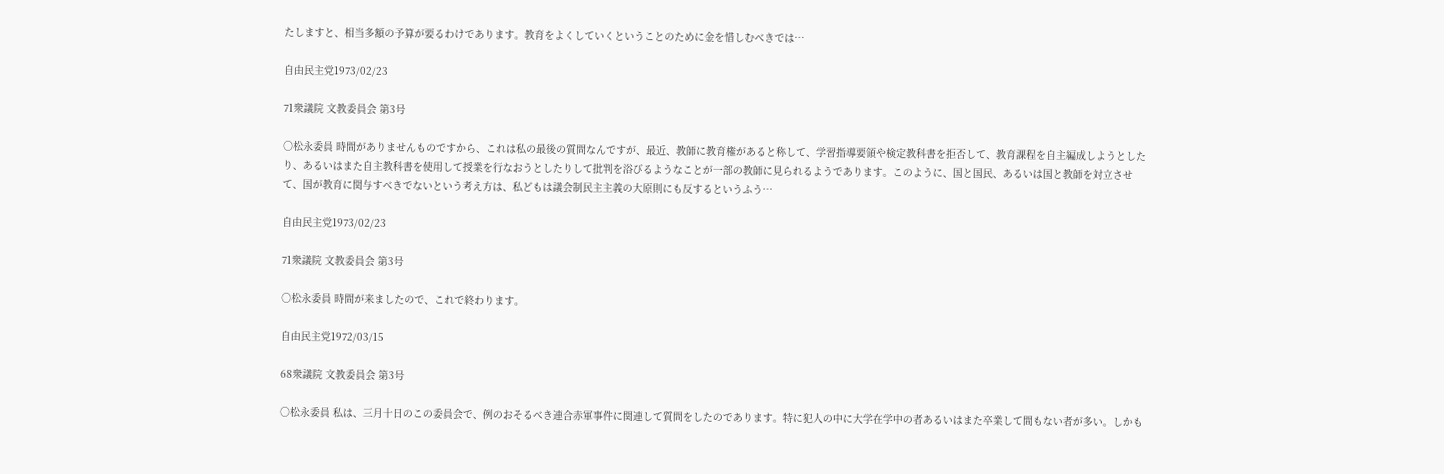たしますと、相当多額の予算が要るわけであります。教育をよくしていくということのために金を惜しむべきでは…

自由民主党1973/02/23

71衆議院 文教委員会 第3号

○松永委員 時間がありませんものですから、これは私の最後の質問なんですが、最近、教師に教育権があると称して、学習指導要領や検定教科書を拒否して、教育課程を自主編成しようとしたり、あるいはまた自主教科書を使用して授業を行なおうとしたりして批判を浴びるようなことが一部の教師に見られるようであります。このように、国と国民、あるいは国と教師を対立させて、国が教育に関与すべきでないという考え方は、私どもは議会制民主主義の大原則にも反するというふう…

自由民主党1973/02/23

71衆議院 文教委員会 第3号

○松永委員 時間が来ましたので、これで終わります。

自由民主党1972/03/15

68衆議院 文教委員会 第3号

○松永委員 私は、三月十日のこの委員会で、例のおそるべき連合赤軍事件に関連して質問をしたのであります。特に犯人の中に大学在学中の者あるいはまた卒業して間もない者が多い。しかも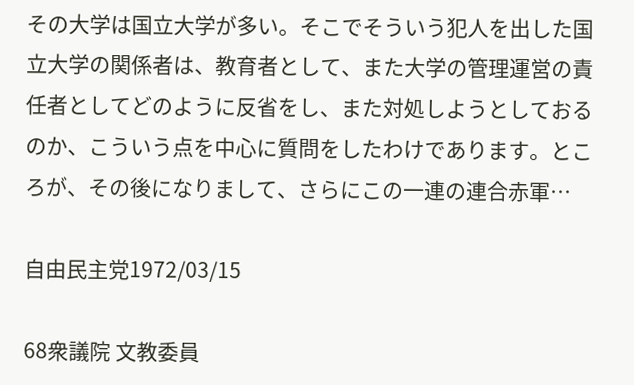その大学は国立大学が多い。そこでそういう犯人を出した国立大学の関係者は、教育者として、また大学の管理運営の責任者としてどのように反省をし、また対処しようとしておるのか、こういう点を中心に質問をしたわけであります。ところが、その後になりまして、さらにこの一連の連合赤軍…

自由民主党1972/03/15

68衆議院 文教委員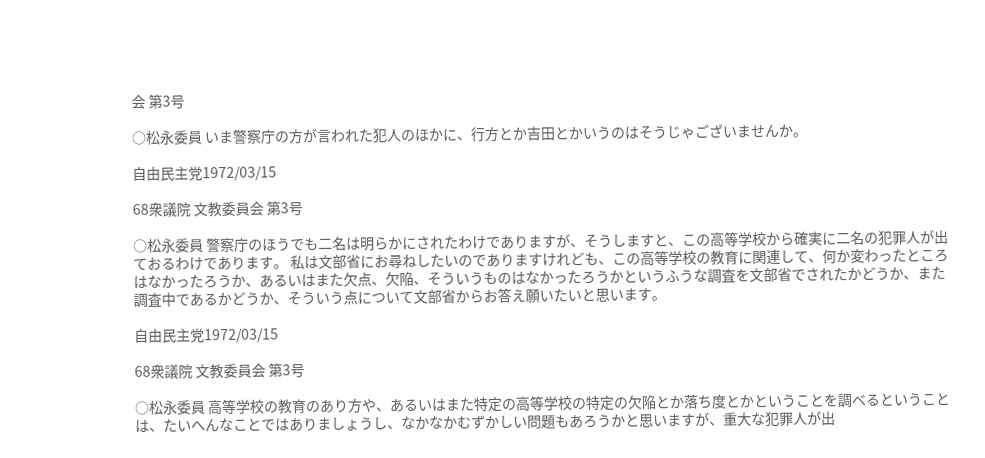会 第3号

○松永委員 いま警察庁の方が言われた犯人のほかに、行方とか吉田とかいうのはそうじゃございませんか。

自由民主党1972/03/15

68衆議院 文教委員会 第3号

○松永委員 警察庁のほうでも二名は明らかにされたわけでありますが、そうしますと、この高等学校から確実に二名の犯罪人が出ておるわけであります。 私は文部省にお尋ねしたいのでありますけれども、この高等学校の教育に関連して、何か変わったところはなかったろうか、あるいはまた欠点、欠陥、そういうものはなかったろうかというふうな調査を文部省でされたかどうか、また調査中であるかどうか、そういう点について文部省からお答え願いたいと思います。

自由民主党1972/03/15

68衆議院 文教委員会 第3号

○松永委員 高等学校の教育のあり方や、あるいはまた特定の高等学校の特定の欠陥とか落ち度とかということを調べるということは、たいへんなことではありましょうし、なかなかむずかしい問題もあろうかと思いますが、重大な犯罪人が出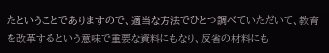たということでありますので、適当な方法でひとつ調べていただいて、教育を改革するという意味で重要な資料にもなり、反省の材料にも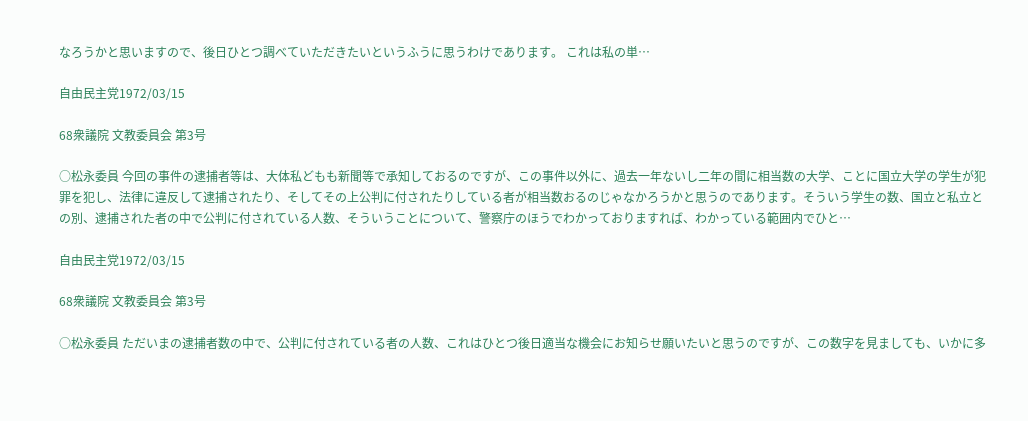なろうかと思いますので、後日ひとつ調べていただきたいというふうに思うわけであります。 これは私の単…

自由民主党1972/03/15

68衆議院 文教委員会 第3号

○松永委員 今回の事件の逮捕者等は、大体私どもも新聞等で承知しておるのですが、この事件以外に、過去一年ないし二年の間に相当数の大学、ことに国立大学の学生が犯罪を犯し、法律に違反して逮捕されたり、そしてその上公判に付されたりしている者が相当数おるのじゃなかろうかと思うのであります。そういう学生の数、国立と私立との別、逮捕された者の中で公判に付されている人数、そういうことについて、警察庁のほうでわかっておりますれば、わかっている範囲内でひと…

自由民主党1972/03/15

68衆議院 文教委員会 第3号

○松永委員 ただいまの逮捕者数の中で、公判に付されている者の人数、これはひとつ後日適当な機会にお知らせ願いたいと思うのですが、この数字を見ましても、いかに多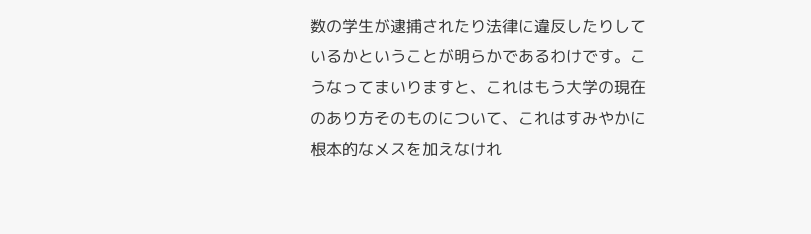数の学生が逮捕されたり法律に違反したりしているかということが明らかであるわけです。こうなってまいりますと、これはもう大学の現在のあり方そのものについて、これはすみやかに根本的なメスを加えなけれ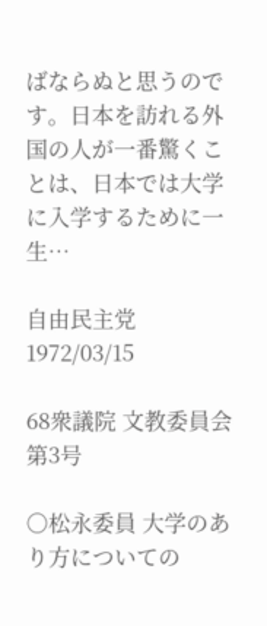ばならぬと思うのです。日本を訪れる外国の人が一番驚くことは、日本では大学に入学するために一生…

自由民主党1972/03/15

68衆議院 文教委員会 第3号

○松永委員 大学のあり方についての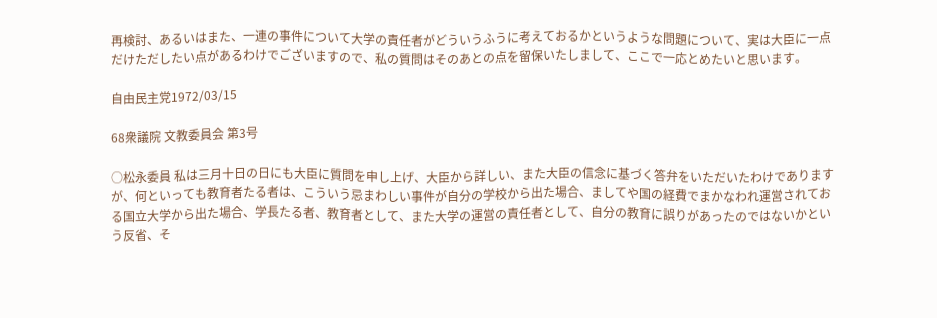再検討、あるいはまた、一連の事件について大学の責任者がどういうふうに考えておるかというような問題について、実は大臣に一点だけただしたい点があるわけでございますので、私の質問はそのあとの点を留保いたしまして、ここで一応とめたいと思います。

自由民主党1972/03/15

68衆議院 文教委員会 第3号

○松永委員 私は三月十日の日にも大臣に質問を申し上げ、大臣から詳しい、また大臣の信念に基づく答弁をいただいたわけでありますが、何といっても教育者たる者は、こういう忌まわしい事件が自分の学校から出た場合、ましてや国の経費でまかなわれ運営されておる国立大学から出た場合、学長たる者、教育者として、また大学の運営の責任者として、自分の教育に誤りがあったのではないかという反省、そ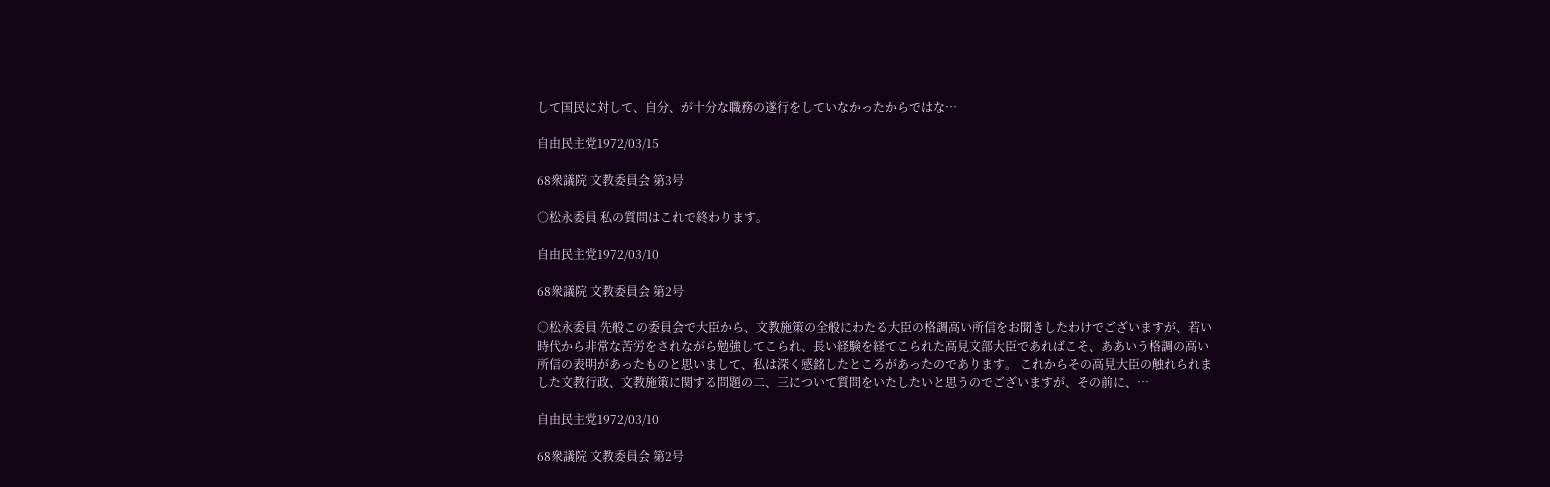して国民に対して、自分、が十分な職務の遂行をしていなかったからではな…

自由民主党1972/03/15

68衆議院 文教委員会 第3号

○松永委員 私の質問はこれで終わります。

自由民主党1972/03/10

68衆議院 文教委員会 第2号

○松永委員 先般この委員会で大臣から、文教施策の全般にわたる大臣の格調高い所信をお聞きしたわけでございますが、若い時代から非常な苦労をされながら勉強してこられ、長い経験を経てこられた高見文部大臣であればこそ、ああいう格調の高い所信の表明があったものと思いまして、私は深く感銘したところがあったのであります。 これからその高見大臣の触れられました文教行政、文教施策に関する問題の二、三について質問をいたしたいと思うのでございますが、その前に、…

自由民主党1972/03/10

68衆議院 文教委員会 第2号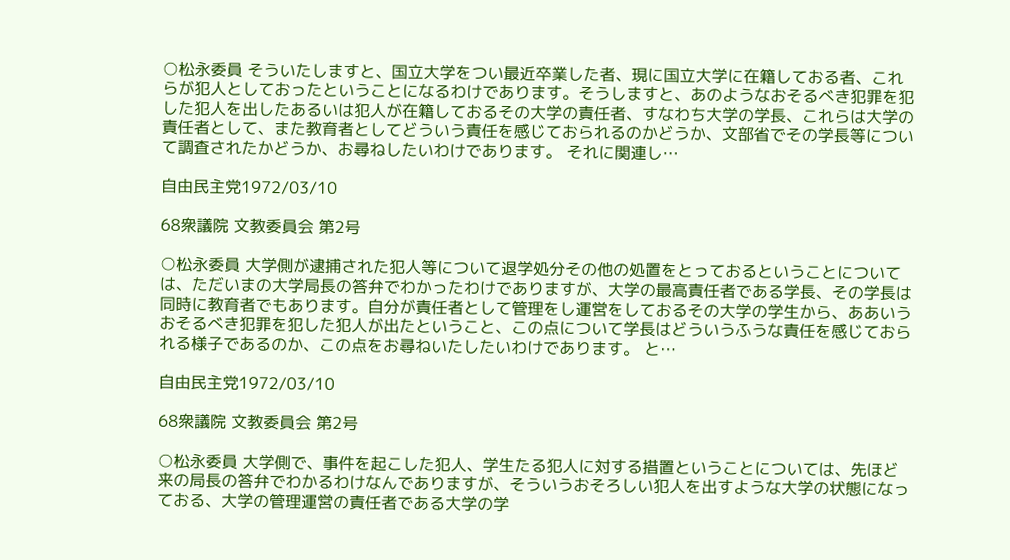○松永委員 そういたしますと、国立大学をつい最近卒業した者、現に国立大学に在籍しておる者、これらが犯人としておったということになるわけであります。そうしますと、あのようなおそるべき犯罪を犯した犯人を出したあるいは犯人が在籍しておるその大学の責任者、すなわち大学の学長、これらは大学の責任者として、また教育者としてどういう責任を感じておられるのかどうか、文部省でその学長等について調査されたかどうか、お尋ねしたいわけであります。 それに関連し…

自由民主党1972/03/10

68衆議院 文教委員会 第2号

○松永委員 大学側が逮捕された犯人等について退学処分その他の処置をとっておるということについては、ただいまの大学局長の答弁でわかったわけでありますが、大学の最高責任者である学長、その学長は同時に教育者でもあります。自分が責任者として管理をし運営をしておるその大学の学生から、ああいうおそるべき犯罪を犯した犯人が出たということ、この点について学長はどういうふうな責任を感じておられる様子であるのか、この点をお尋ねいたしたいわけであります。 と…

自由民主党1972/03/10

68衆議院 文教委員会 第2号

○松永委員 大学側で、事件を起こした犯人、学生たる犯人に対する措置ということについては、先ほど来の局長の答弁でわかるわけなんでありますが、そういうおそろしい犯人を出すような大学の状態になっておる、大学の管理運営の責任者である大学の学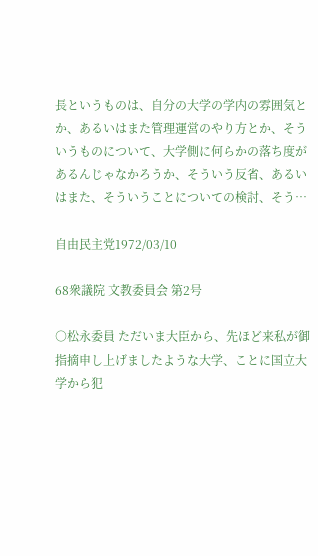長というものは、自分の大学の学内の雰囲気とか、あるいはまた管理運営のやり方とか、そういうものについて、大学側に何らかの落ち度があるんじゃなかろうか、そういう反省、あるいはまた、そういうことについての検討、そう…

自由民主党1972/03/10

68衆議院 文教委員会 第2号

○松永委員 ただいま大臣から、先ほど来私が御指摘申し上げましたような大学、ことに国立大学から犯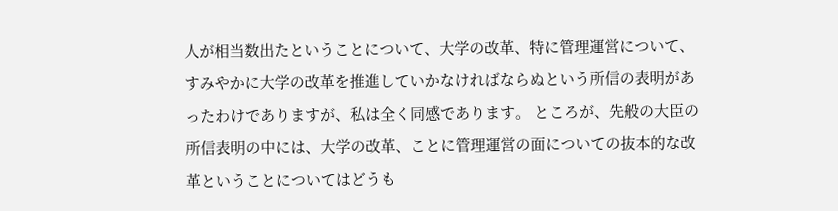人が相当数出たということについて、大学の改革、特に管理運営について、すみやかに大学の改革を推進していかなければならぬという所信の表明があったわけでありますが、私は全く同感であります。 ところが、先般の大臣の所信表明の中には、大学の改革、ことに管理運営の面についての抜本的な改革ということについてはどうも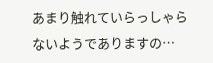あまり触れていらっしゃらないようでありますの…